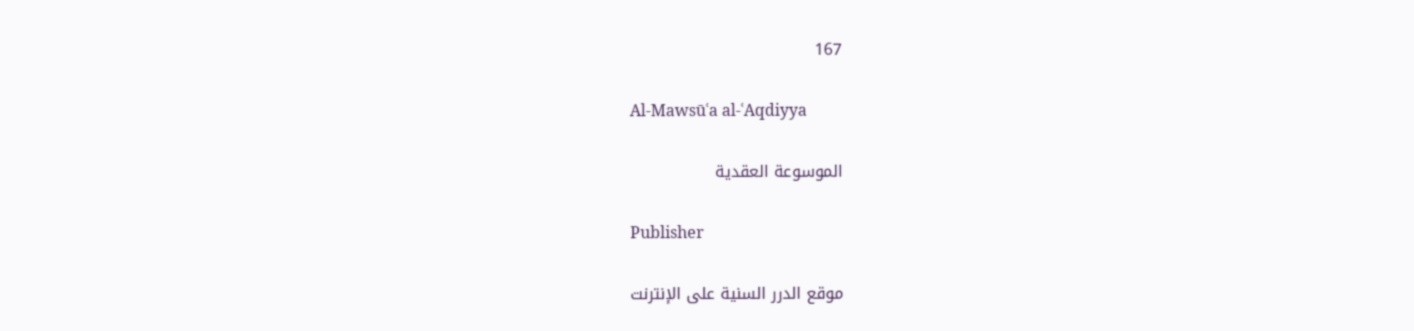167

Al-Mawsūʿa al-ʿAqdiyya

الموسوعة العقدية

Publisher

موقع الدرر السنية على الإنترنت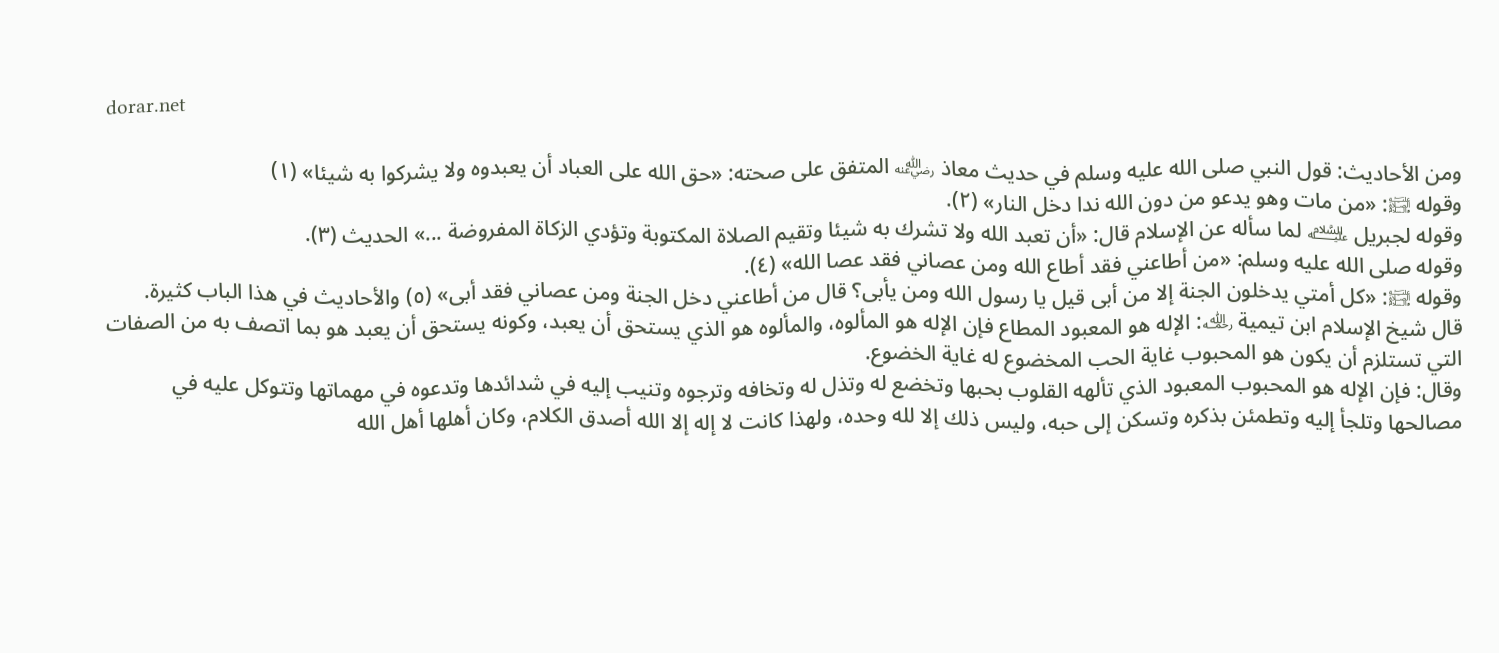dorar.net

ومن الأحاديث: قول النبي صلى الله عليه وسلم في حديث معاذ ﵁ المتفق على صحته: «حق الله على العباد أن يعبدوه ولا يشركوا به شيئا» (١)
وقوله ﵊: «من مات وهو يدعو من دون الله ندا دخل النار» (٢).
وقوله لجبريل ﵇ لما سأله عن الإسلام قال: «أن تعبد الله ولا تشرك به شيئا وتقيم الصلاة المكتوبة وتؤدي الزكاة المفروضة ...» الحديث (٣).
وقوله صلى الله عليه وسلم: «من أطاعني فقد أطاع الله ومن عصاني فقد عصا الله» (٤).
وقوله ﵊: «كل أمتي يدخلون الجنة إلا من أبى قيل يا رسول الله ومن يأبى؟ قال من أطاعني دخل الجنة ومن عصاني فقد أبى» (٥) والأحاديث في هذا الباب كثيرة.
قال شيخ الإسلام ابن تيمية ﵀: الإله هو المعبود المطاع فإن الإله هو المألوه، والمألوه هو الذي يستحق أن يعبد، وكونه يستحق أن يعبد هو بما اتصف به من الصفات التي تستلزم أن يكون هو المحبوب غاية الحب المخضوع له غاية الخضوع.
وقال: فإن الإله هو المحبوب المعبود الذي تألهه القلوب بحبها وتخضع له وتذل له وتخافه وترجوه وتنيب إليه في شدائدها وتدعوه في مهماتها وتتوكل عليه في مصالحها وتلجأ إليه وتطمئن بذكره وتسكن إلى حبه، وليس ذلك إلا لله وحده، ولهذا كانت لا إله إلا الله أصدق الكلام، وكان أهلها أهل الله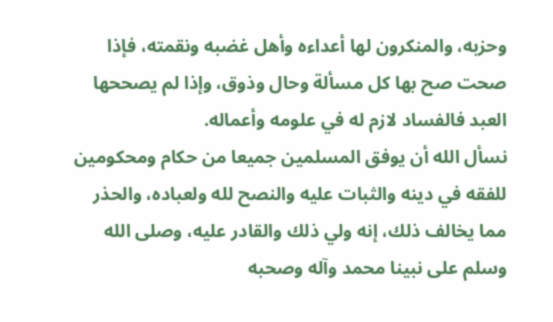وحزبه، والمنكرون لها أعداءه وأهل غضبه ونقمته، فإذا صحت صح بها كل مسألة وحال وذوق، وإذا لم يصححها العبد فالفساد لازم له في علومه وأعماله.
نسأل الله أن يوفق المسلمين جميعا من حكام ومحكومين للفقه في دينه والثبات عليه والنصح لله ولعباده، والحذر مما يخالف ذلك، إنه ولي ذلك والقادر عليه، وصلى الله وسلم على نبينا محمد وآله وصحبه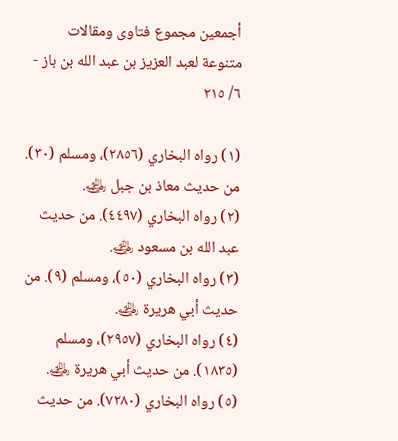أجمعين مجموع فتاوى ومقالات متنوعة لعبد العزيز بن عبد الله بن باز - ٦/ ٢١٥

(١) رواه البخاري (٢٨٥٦)، ومسلم (٣٠). من حديث معاذ بن جبل ﵁.
(٢) رواه البخاري (٤٤٩٧). من حديث عبد الله بن مسعود ﵁.
(٣) رواه البخاري (٥٠)، ومسلم (٩). من حديث أبي هريرة ﵁.
(٤) رواه البخاري (٢٩٥٧)، ومسلم (١٨٣٥). من حديث أبي هريرة ﵁.
(٥) رواه البخاري (٧٢٨٠). من حديث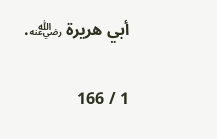أبي هريرة ﵁.

1 / 166